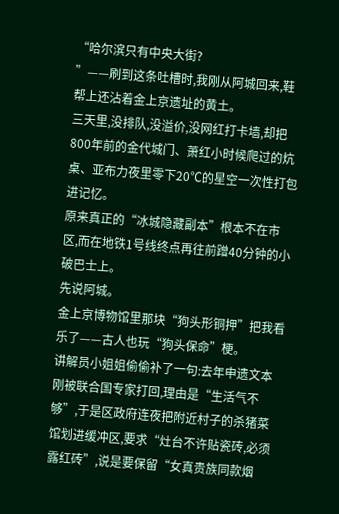“哈尔滨只有中央大街?
”——刷到这条吐槽时,我刚从阿城回来,鞋帮上还沾着金上京遗址的黄土。
三天里,没排队,没溢价,没网红打卡墙,却把800年前的金代城门、萧红小时候爬过的炕桌、亚布力夜里零下20℃的星空一次性打包进记忆。
原来真正的“冰城隐藏副本”根本不在市区,而在地铁1号线终点再往前蹭40分钟的小破巴士上。
先说阿城。
金上京博物馆里那块“狗头形铜押”把我看乐了——古人也玩“狗头保命”梗。
讲解员小姐姐偷偷补了一句:去年申遗文本刚被联合国专家打回,理由是“生活气不够”,于是区政府连夜把附近村子的杀猪菜馆划进缓冲区,要求“灶台不许贴瓷砖,必须露红砖”,说是要保留“女真贵族同款烟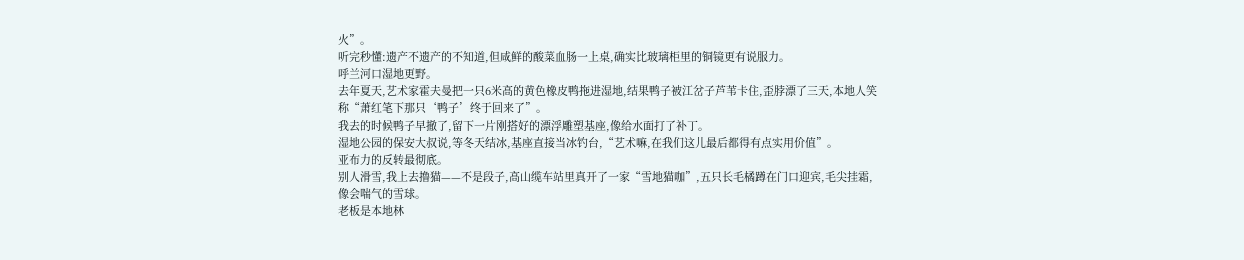火”。
听完秒懂:遗产不遗产的不知道,但咸鲜的酸菜血肠一上桌,确实比玻璃柜里的铜镜更有说服力。
呼兰河口湿地更野。
去年夏天,艺术家霍夫曼把一只6米高的黄色橡皮鸭拖进湿地,结果鸭子被江岔子芦苇卡住,歪脖漂了三天,本地人笑称“萧红笔下那只‘鸭子’终于回来了”。
我去的时候鸭子早撤了,留下一片刚搭好的漂浮雕塑基座,像给水面打了补丁。
湿地公园的保安大叔说,等冬天结冰,基座直接当冰钓台,“艺术嘛,在我们这儿最后都得有点实用价值”。
亚布力的反转最彻底。
别人滑雪,我上去撸猫——不是段子,高山缆车站里真开了一家“雪地猫咖”,五只长毛橘蹲在门口迎宾,毛尖挂霜,像会喘气的雪球。
老板是本地林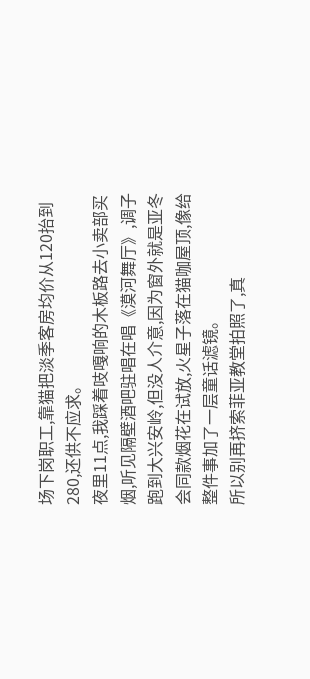场下岗职工,靠猫把淡季客房均价从120抬到280,还供不应求。
夜里11点,我踩着吱嘎响的木板路去小卖部买烟,听见隔壁酒吧驻唱在唱《漠河舞厅》,调子跑到大兴安岭,但没人介意,因为窗外就是亚冬会同款烟花在试放,火星子落在猫咖屋顶,像给整件事加了一层童话滤镜。
所以别再挤索菲亚教堂拍照了,真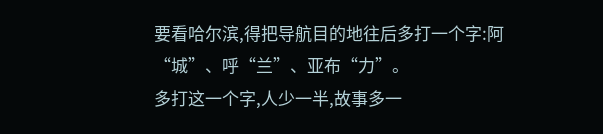要看哈尔滨,得把导航目的地往后多打一个字:阿“城”、呼“兰”、亚布“力”。
多打这一个字,人少一半,故事多一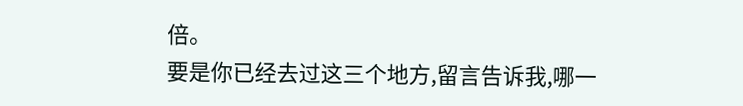倍。
要是你已经去过这三个地方,留言告诉我,哪一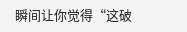瞬间让你觉得“这破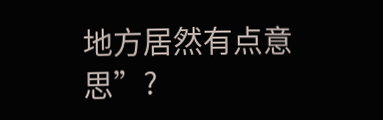地方居然有点意思”?